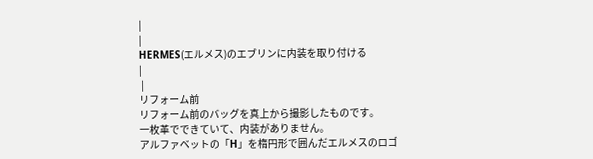|
|
HERMES(エルメス)のエブリンに内装を取り付ける
|
 |
リフォーム前
リフォーム前のバッグを真上から撮影したものです。
一枚革でできていて、内装がありません。
アルファベットの「H」を楕円形で囲んだエルメスのロゴ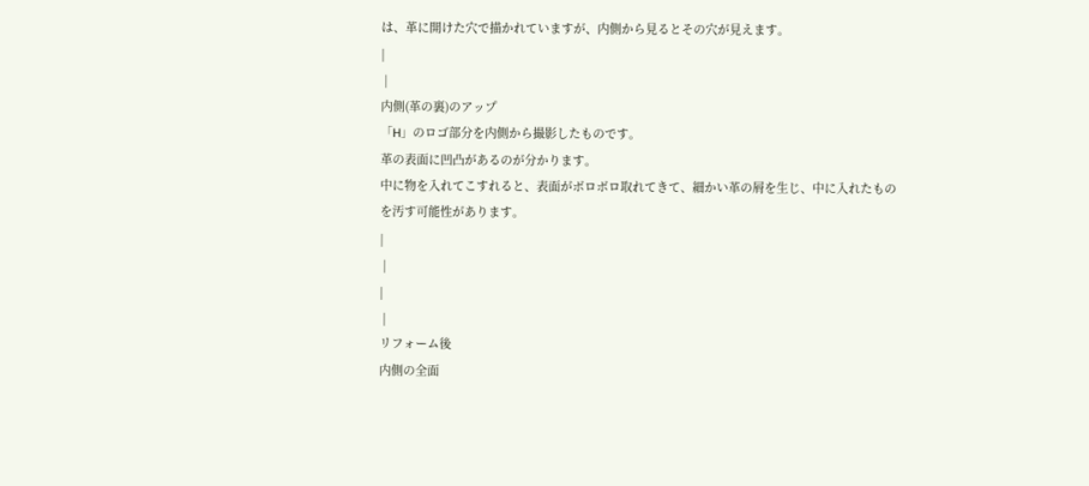は、革に開けた穴で描かれていますが、内側から見るとその穴が見えます。
|
 |
内側(革の裏)のアップ
「H」のロゴ部分を内側から撮影したものです。
革の表面に凹凸があるのが分かります。
中に物を入れてこすれると、表面がボロボロ取れてきて、細かい革の屑を生じ、中に入れたものを汚す可能性があります。
|
 |
|
 |
リフォーム後
内側の全面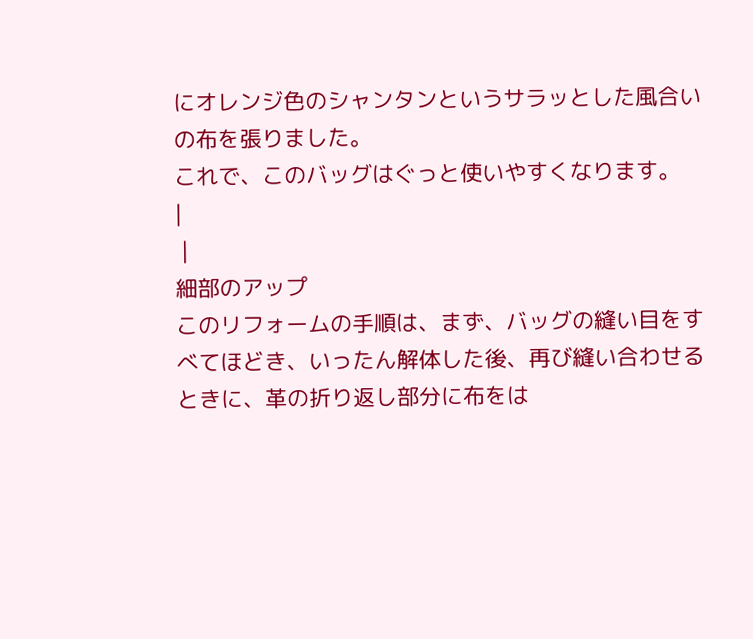にオレンジ色のシャンタンというサラッとした風合いの布を張りました。
これで、このバッグはぐっと使いやすくなります。
|
 |
細部のアップ
このリフォームの手順は、まず、バッグの縫い目をすべてほどき、いったん解体した後、再び縫い合わせるときに、革の折り返し部分に布をは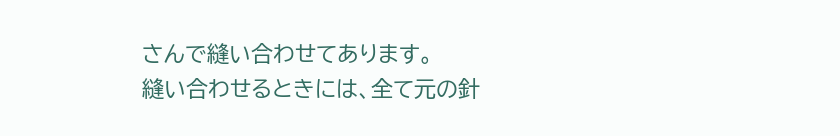さんで縫い合わせてあります。
縫い合わせるときには、全て元の針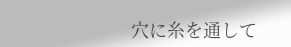穴に糸を通して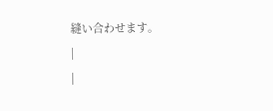縫い合わせます。
|
|